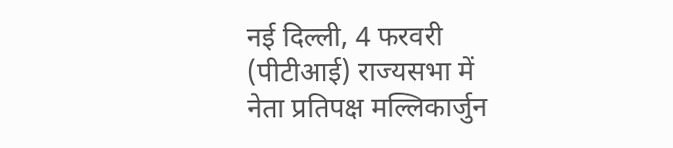नई दिल्ली, 4 फरवरी (पीटीआई) राज्यसभा में नेता प्रतिपक्ष मल्लिकार्जुन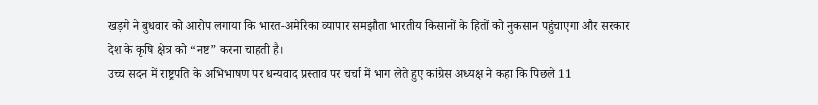खड़गे ने बुधवार को आरोप लगाया कि भारत-अमेरिका व्यापार समझौता भारतीय किसानों के हितों को नुकसान पहुंचाएगा और सरकार देश के कृषि क्षेत्र को “नष्ट” करना चाहती है।
उच्च सदन में राष्ट्रपति के अभिभाषण पर धन्यवाद प्रस्ताव पर चर्चा में भाग लेते हुए कांग्रेस अध्यक्ष ने कहा कि पिछले 11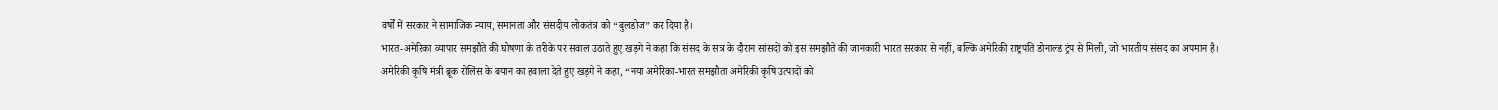वर्षों में सरकार ने सामाजिक न्याय, समानता और संसदीय लोकतंत्र को “बुलडोज” कर दिया है।
भारत-अमेरिका व्यापार समझौते की घोषणा के तरीके पर सवाल उठाते हुए खड़गे ने कहा कि संसद के सत्र के दौरान सांसदों को इस समझौते की जानकारी भारत सरकार से नहीं, बल्कि अमेरिकी राष्ट्रपति डोनाल्ड ट्रंप से मिली, जो भारतीय संसद का अपमान है।
अमेरिकी कृषि मंत्री ब्रूक रोलिंस के बयान का हवाला देते हुए खड़गे ने कहा, “नया अमेरिका-भारत समझौता अमेरिकी कृषि उत्पादों को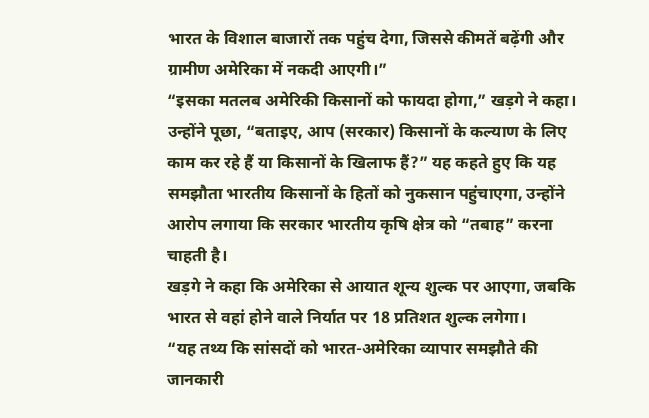भारत के विशाल बाजारों तक पहुंच देगा, जिससे कीमतें बढ़ेंगी और ग्रामीण अमेरिका में नकदी आएगी।”
“इसका मतलब अमेरिकी किसानों को फायदा होगा,” खड़गे ने कहा।
उन्होंने पूछा, “बताइए, आप (सरकार) किसानों के कल्याण के लिए काम कर रहे हैं या किसानों के खिलाफ हैं?” यह कहते हुए कि यह समझौता भारतीय किसानों के हितों को नुकसान पहुंचाएगा, उन्होंने आरोप लगाया कि सरकार भारतीय कृषि क्षेत्र को “तबाह” करना चाहती है।
खड़गे ने कहा कि अमेरिका से आयात शून्य शुल्क पर आएगा, जबकि भारत से वहां होने वाले निर्यात पर 18 प्रतिशत शुल्क लगेगा।
“यह तथ्य कि सांसदों को भारत-अमेरिका व्यापार समझौते की जानकारी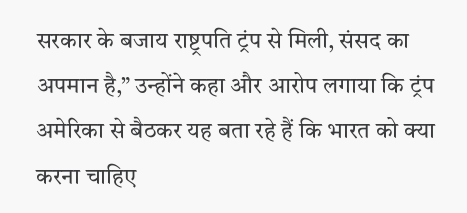सरकार के बजाय राष्ट्रपति ट्रंप से मिली, संसद का अपमान है,” उन्होंने कहा और आरोप लगाया कि ट्रंप अमेरिका से बैठकर यह बता रहे हैं कि भारत को क्या करना चाहिए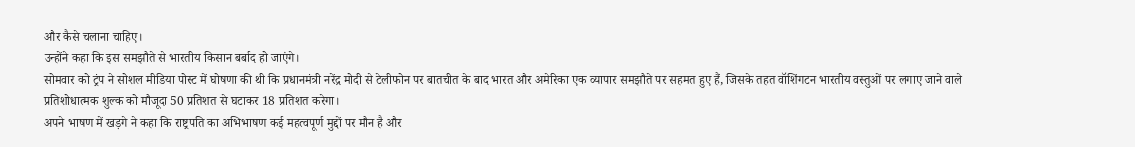और कैसे चलाना चाहिए।
उन्होंने कहा कि इस समझौते से भारतीय किसान बर्बाद हो जाएंगे।
सोमवार को ट्रंप ने सोशल मीडिया पोस्ट में घोषणा की थी कि प्रधानमंत्री नरेंद्र मोदी से टेलीफोन पर बातचीत के बाद भारत और अमेरिका एक व्यापार समझौते पर सहमत हुए हैं, जिसके तहत वॉशिंगटन भारतीय वस्तुओं पर लगाए जाने वाले प्रतिशोधात्मक शुल्क को मौजूदा 50 प्रतिशत से घटाकर 18 प्रतिशत करेगा।
अपने भाषण में खड़गे ने कहा कि राष्ट्रपति का अभिभाषण कई महत्वपूर्ण मुद्दों पर मौन है और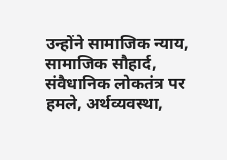उन्होंने सामाजिक न्याय, सामाजिक सौहार्द, संवैधानिक लोकतंत्र पर हमले, अर्थव्यवस्था,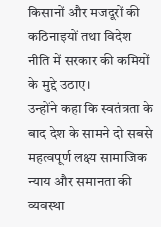किसानों और मजदूरों की कठिनाइयों तथा विदेश नीति में सरकार की कमियों के मुद्दे उठाए।
उन्होंने कहा कि स्वतंत्रता के बाद देश के सामने दो सबसे महत्वपूर्ण लक्ष्य सामाजिक न्याय और समानता की व्यवस्था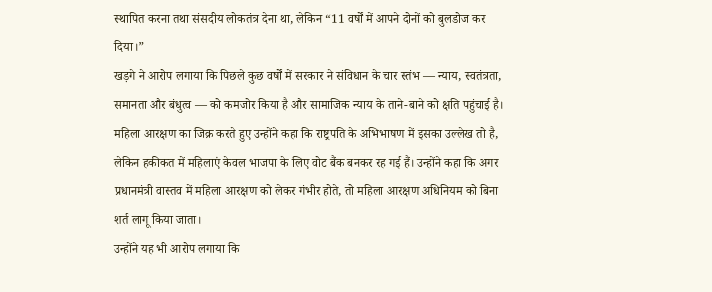स्थापित करना तथा संसदीय लोकतंत्र देना था, लेकिन “11 वर्षों में आपने दोनों को बुलडोज कर दिया।”
खड़गे ने आरोप लगाया कि पिछले कुछ वर्षों में सरकार ने संविधान के चार स्तंभ — न्याय, स्वतंत्रता, समानता और बंधुत्व — को कमजोर किया है और सामाजिक न्याय के ताने-बाने को क्षति पहुंचाई है।
महिला आरक्षण का जिक्र करते हुए उन्होंने कहा कि राष्ट्रपति के अभिभाषण में इसका उल्लेख तो है, लेकिन हकीकत में महिलाएं केवल भाजपा के लिए वोट बैंक बनकर रह गई हैं। उन्होंने कहा कि अगर प्रधानमंत्री वास्तव में महिला आरक्षण को लेकर गंभीर होते, तो महिला आरक्षण अधिनियम को बिना शर्त लागू किया जाता।
उन्होंने यह भी आरोप लगाया कि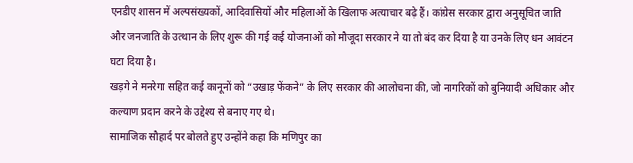एनडीए शासन में अल्पसंख्यकों, आदिवासियों और महिलाओं के खिलाफ अत्याचार बढ़े हैं। कांग्रेस सरकार द्वारा अनुसूचित जाति और जनजाति के उत्थान के लिए शुरू की गई कई योजनाओं को मौजूदा सरकार ने या तो बंद कर दिया है या उनके लिए धन आवंटन घटा दिया है।
खड़गे ने मनरेगा सहित कई कानूनों को “उखाड़ फेंकने” के लिए सरकार की आलोचना की, जो नागरिकों को बुनियादी अधिकार और कल्याण प्रदान करने के उद्देश्य से बनाए गए थे।
सामाजिक सौहार्द पर बोलते हुए उन्होंने कहा कि मणिपुर का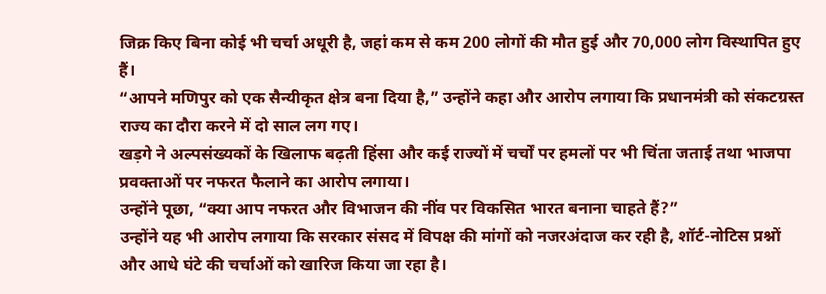जिक्र किए बिना कोई भी चर्चा अधूरी है, जहां कम से कम 200 लोगों की मौत हुई और 70,000 लोग विस्थापित हुए हैं।
“आपने मणिपुर को एक सैन्यीकृत क्षेत्र बना दिया है,” उन्होंने कहा और आरोप लगाया कि प्रधानमंत्री को संकटग्रस्त राज्य का दौरा करने में दो साल लग गए।
खड़गे ने अल्पसंख्यकों के खिलाफ बढ़ती हिंसा और कई राज्यों में चर्चों पर हमलों पर भी चिंता जताई तथा भाजपा प्रवक्ताओं पर नफरत फैलाने का आरोप लगाया।
उन्होंने पूछा, “क्या आप नफरत और विभाजन की नींव पर विकसित भारत बनाना चाहते हैं?”
उन्होंने यह भी आरोप लगाया कि सरकार संसद में विपक्ष की मांगों को नजरअंदाज कर रही है, शॉर्ट-नोटिस प्रश्नों और आधे घंटे की चर्चाओं को खारिज किया जा रहा है।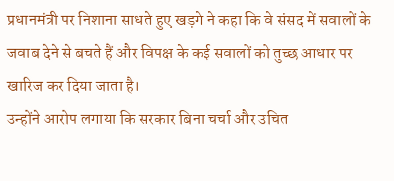प्रधानमंत्री पर निशाना साधते हुए खड़गे ने कहा कि वे संसद में सवालों के जवाब देने से बचते हैं और विपक्ष के कई सवालों को तुच्छ आधार पर खारिज कर दिया जाता है।
उन्होंने आरोप लगाया कि सरकार बिना चर्चा और उचित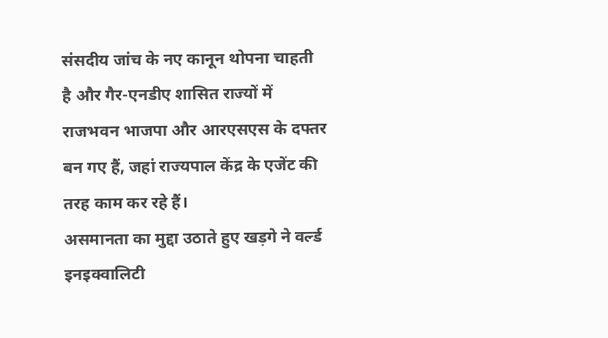संसदीय जांच के नए कानून थोपना चाहती है और गैर-एनडीए शासित राज्यों में राजभवन भाजपा और आरएसएस के दफ्तर बन गए हैं, जहां राज्यपाल केंद्र के एजेंट की तरह काम कर रहे हैं।
असमानता का मुद्दा उठाते हुए खड़गे ने वर्ल्ड इनइक्वालिटी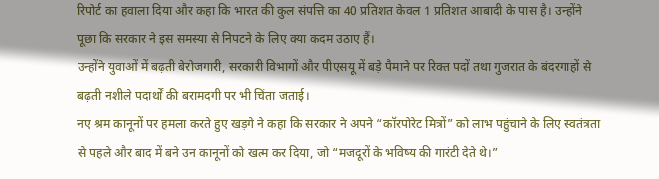रिपोर्ट का हवाला दिया और कहा कि भारत की कुल संपत्ति का 40 प्रतिशत केवल 1 प्रतिशत आबादी के पास है। उन्होंने पूछा कि सरकार ने इस समस्या से निपटने के लिए क्या कदम उठाए हैं।
उन्होंने युवाओं में बढ़ती बेरोजगारी, सरकारी विभागों और पीएसयू में बड़े पैमाने पर रिक्त पदों तथा गुजरात के बंदरगाहों से बढ़ती नशीले पदार्थों की बरामदगी पर भी चिंता जताई।
नए श्रम कानूनों पर हमला करते हुए खड़गे ने कहा कि सरकार ने अपने “कॉरपोरेट मित्रों” को लाभ पहुंचाने के लिए स्वतंत्रता से पहले और बाद में बने उन कानूनों को खत्म कर दिया, जो “मजदूरों के भविष्य की गारंटी देते थे।”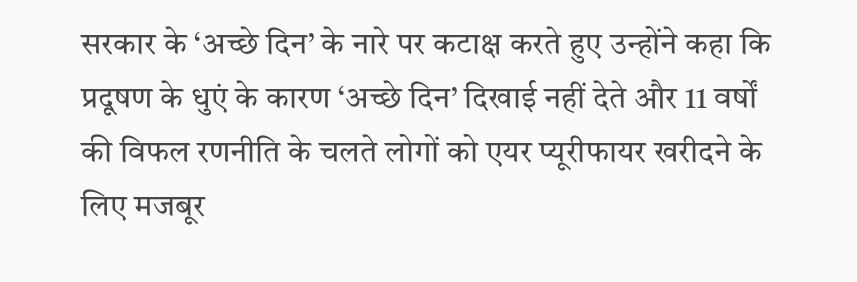सरकार के ‘अच्छे दिन’ के नारे पर कटाक्ष करते हुए उन्होंने कहा कि प्रदूषण के धुएं के कारण ‘अच्छे दिन’ दिखाई नहीं देते और 11 वर्षों की विफल रणनीति के चलते लोगों को एयर प्यूरीफायर खरीदने के लिए मजबूर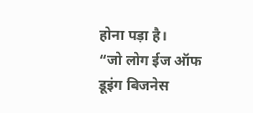होना पड़ा है।
“जो लोग ईज ऑफ डूइंग बिजनेस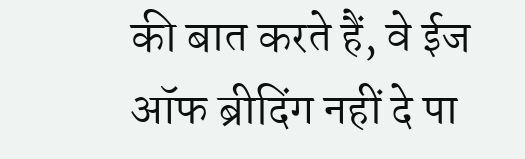की बात करते हैं, वे ईज ऑफ ब्रीदिंग नहीं दे पा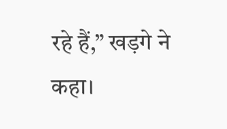रहे हैं,” खड़गे ने कहा।